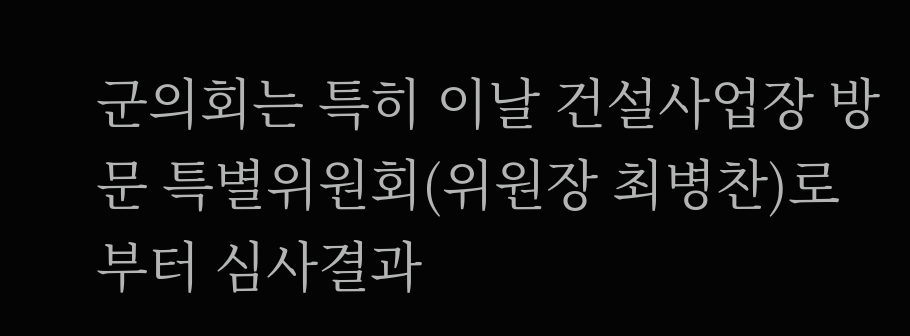군의회는 특히 이날 건설사업장 방문 특별위원회(위원장 최병찬)로부터 심사결과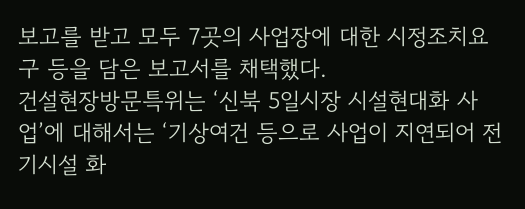보고를 받고 모두 7곳의 사업장에 대한 시정조치요구 등을 담은 보고서를 채택했다.
건설현장방문특위는 ‘신북 5일시장 시설현대화 사업’에 대해서는 ‘기상여건 등으로 사업이 지연되어 전기시설 화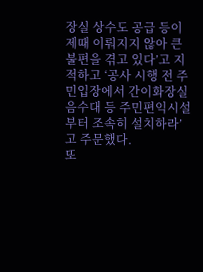장실 상수도 공급 등이 제때 이뤄지지 않아 큰 불편을 겪고 있다’고 지적하고 ‘공사 시행 전 주민입장에서 간이화장실 음수대 등 주민편익시설부터 조속히 설치하라’고 주문했다.
또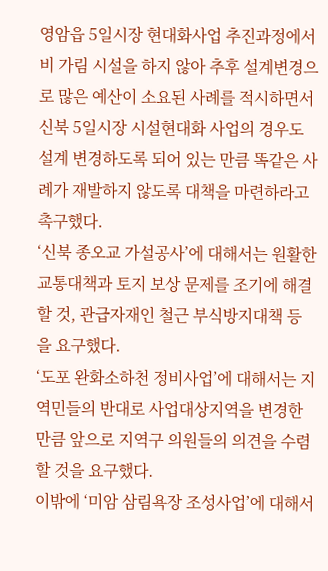영암읍 5일시장 현대화사업 추진과정에서 비 가림 시설을 하지 않아 추후 설계변경으로 많은 예산이 소요된 사례를 적시하면서 신북 5일시장 시설현대화 사업의 경우도 설계 변경하도록 되어 있는 만큼 똑같은 사례가 재발하지 않도록 대책을 마련하라고 촉구했다.
‘신북 종오교 가설공사’에 대해서는 원활한 교통대책과 토지 보상 문제를 조기에 해결할 것, 관급자재인 철근 부식방지대책 등을 요구했다.
‘도포 완화소하천 정비사업’에 대해서는 지역민들의 반대로 사업대상지역을 변경한 만큼 앞으로 지역구 의원들의 의견을 수렴할 것을 요구했다.
이밖에 ‘미암 삼림욕장 조성사업’에 대해서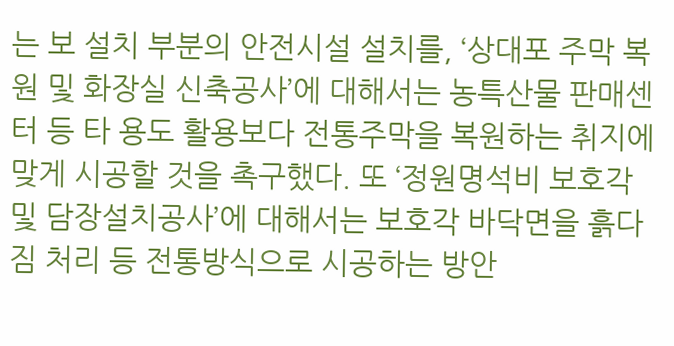는 보 설치 부분의 안전시설 설치를, ‘상대포 주막 복원 및 화장실 신축공사’에 대해서는 농특산물 판매센터 등 타 용도 활용보다 전통주막을 복원하는 취지에 맞게 시공할 것을 촉구했다. 또 ‘정원명석비 보호각 및 담장설치공사’에 대해서는 보호각 바닥면을 흙다짐 처리 등 전통방식으로 시공하는 방안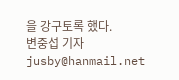을 강구토록 했다.
변중섭 기자 jusby@hanmail.net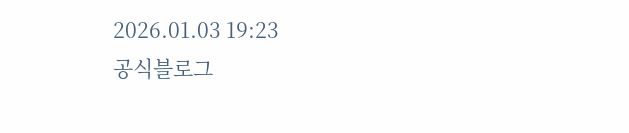2026.01.03 19:23
공식블로그